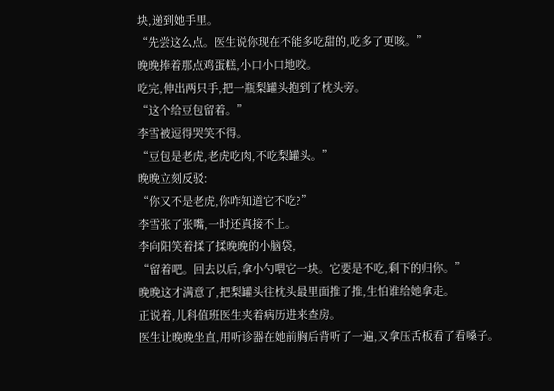块,递到她手里。
“先尝这么点。医生说你现在不能多吃甜的,吃多了更咳。”
晚晚捧着那点鸡蛋糕,小口小口地咬。
吃完,伸出两只手,把一瓶梨罐头抱到了枕头旁。
“这个给豆包留着。”
李雪被逗得哭笑不得。
“豆包是老虎,老虎吃肉,不吃梨罐头。”
晚晚立刻反驳:
“你又不是老虎,你咋知道它不吃?”
李雪张了张嘴,一时还真接不上。
李向阳笑着揉了揉晚晚的小脑袋,
“留着吧。回去以后,拿小勺喂它一块。它要是不吃,剩下的归你。”
晚晚这才满意了,把梨罐头往枕头最里面推了推,生怕谁给她拿走。
正说着,儿科值班医生夹着病历进来查房。
医生让晚晚坐直,用听诊器在她前胸后背听了一遍,又拿压舌板看了看嗓子。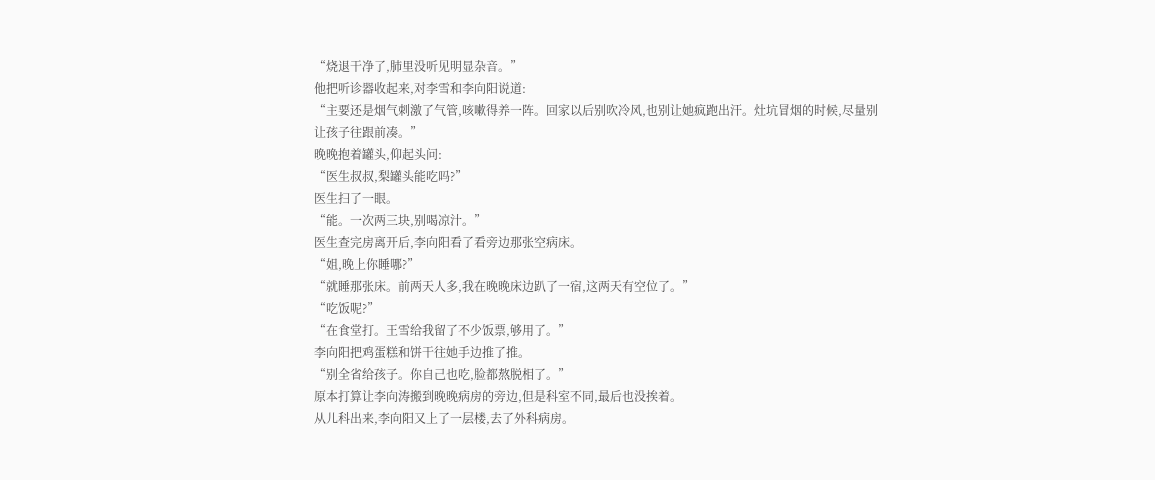“烧退干净了,肺里没听见明显杂音。”
他把听诊器收起来,对李雪和李向阳说道:
“主要还是烟气刺激了气管,咳嗽得养一阵。回家以后别吹冷风,也别让她疯跑出汗。灶坑冒烟的时候,尽量别让孩子往跟前凑。”
晚晚抱着罐头,仰起头问:
“医生叔叔,梨罐头能吃吗?”
医生扫了一眼。
“能。一次两三块,别喝凉汁。”
医生查完房离开后,李向阳看了看旁边那张空病床。
“姐,晚上你睡哪?”
“就睡那张床。前两天人多,我在晚晚床边趴了一宿,这两天有空位了。”
“吃饭呢?”
“在食堂打。王雪给我留了不少饭票,够用了。”
李向阳把鸡蛋糕和饼干往她手边推了推。
“别全省给孩子。你自己也吃,脸都熬脱相了。”
原本打算让李向涛搬到晚晚病房的旁边,但是科室不同,最后也没挨着。
从儿科出来,李向阳又上了一层楼,去了外科病房。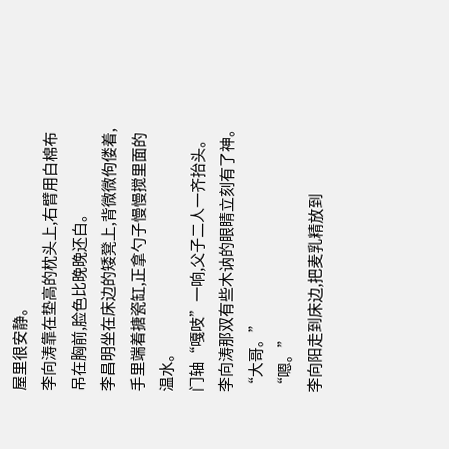屋里很安静。
李向涛靠在垫高的枕头上,右臂用白棉布吊在胸前,脸色比晚晚还白。
李昌明坐在床边的矮凳上,背微微佝偻着,手里端着搪瓷缸,正拿勺子慢慢搅里面的温水。
门轴“嘎吱”一响,父子二人一齐抬头。
李向涛那双有些木讷的眼睛立刻有了神。
“大哥。”
“嗯。”
李向阳走到床边,把麦乳精放到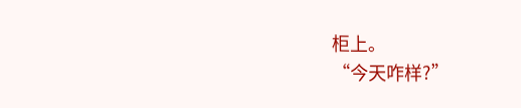柜上。
“今天咋样?”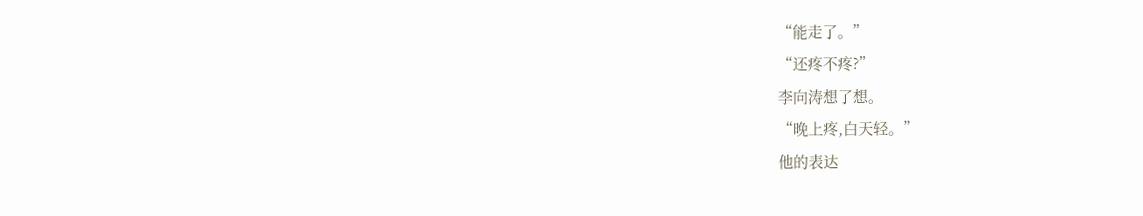“能走了。”
“还疼不疼?”
李向涛想了想。
“晚上疼,白天轻。”
他的表达